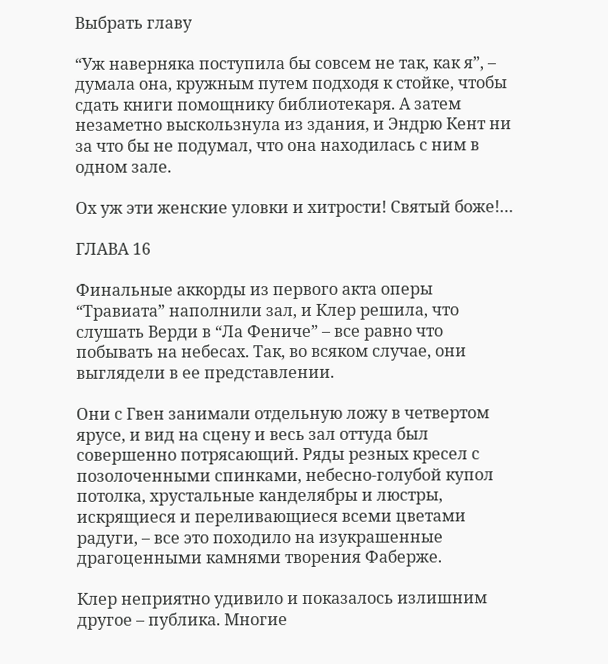Выбрать главу

“Уж наверняка поступила бы совсем не так, как я”, – думала она, кружным путем подходя к стойке, чтобы сдать книги помощнику библиотекаря. А затем незаметно выскользнула из здания, и Эндрю Кент ни за что бы не подумал, что она находилась с ним в одном зале.

Ох уж эти женские уловки и хитрости! Святый боже!…

ГЛАВА 16

Финальные аккорды из первого акта оперы “Травиата” наполнили зал, и Клер решила, что слушать Верди в “Ла Фениче” – все равно что побывать на небесах. Так, во всяком случае, они выглядели в ее представлении.

Они с Гвен занимали отдельную ложу в четвертом ярусе, и вид на сцену и весь зал оттуда был совершенно потрясающий. Ряды резных кресел с позолоченными спинками, небесно-голубой купол потолка, хрустальные канделябры и люстры, искрящиеся и переливающиеся всеми цветами радуги, – все это походило на изукрашенные драгоценными камнями творения Фаберже.

Клер неприятно удивило и показалось излишним другое – публика. Многие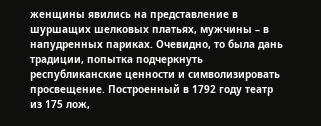женщины явились на представление в шуршащих шелковых платьях, мужчины – в напудренных париках. Очевидно, то была дань традиции, попытка подчеркнуть республиканские ценности и символизировать просвещение. Построенный в 1792 году театр из 175 лож,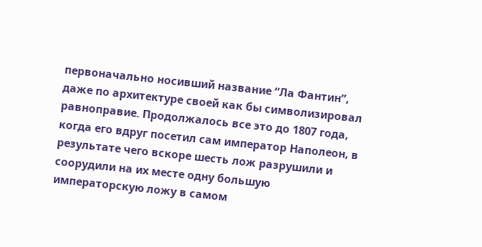первоначально носивший название “Ла Фантин”, даже по архитектуре своей как бы символизировал равноправие. Продолжалось все это до 1807 года, когда его вдруг посетил сам император Наполеон, в результате чего вскоре шесть лож разрушили и соорудили на их месте одну большую императорскую ложу в самом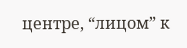центре, “лицом” к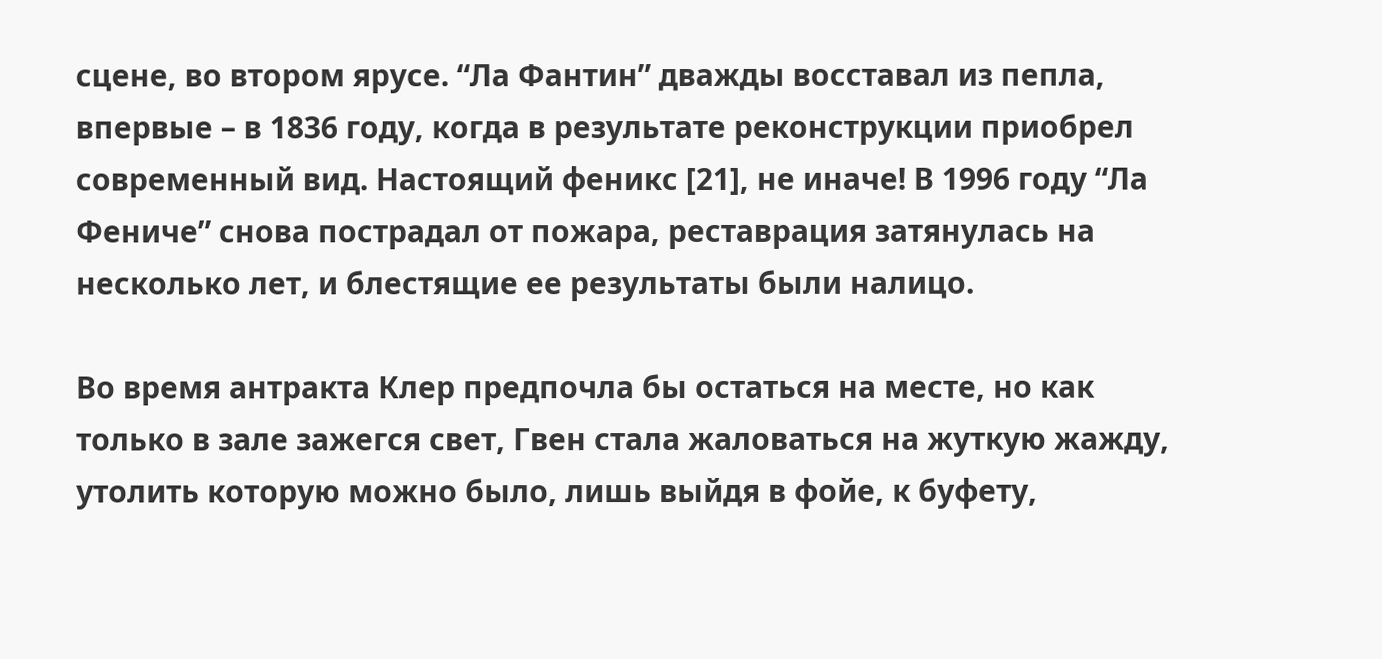сцене, во втором ярусе. “Ла Фантин” дважды восставал из пепла, впервые – в 1836 году, когда в результате реконструкции приобрел современный вид. Настоящий феникс [21], не иначе! В 1996 году “Ла Фениче” снова пострадал от пожара, реставрация затянулась на несколько лет, и блестящие ее результаты были налицо.

Во время антракта Клер предпочла бы остаться на месте, но как только в зале зажегся свет, Гвен стала жаловаться на жуткую жажду, утолить которую можно было, лишь выйдя в фойе, к буфету,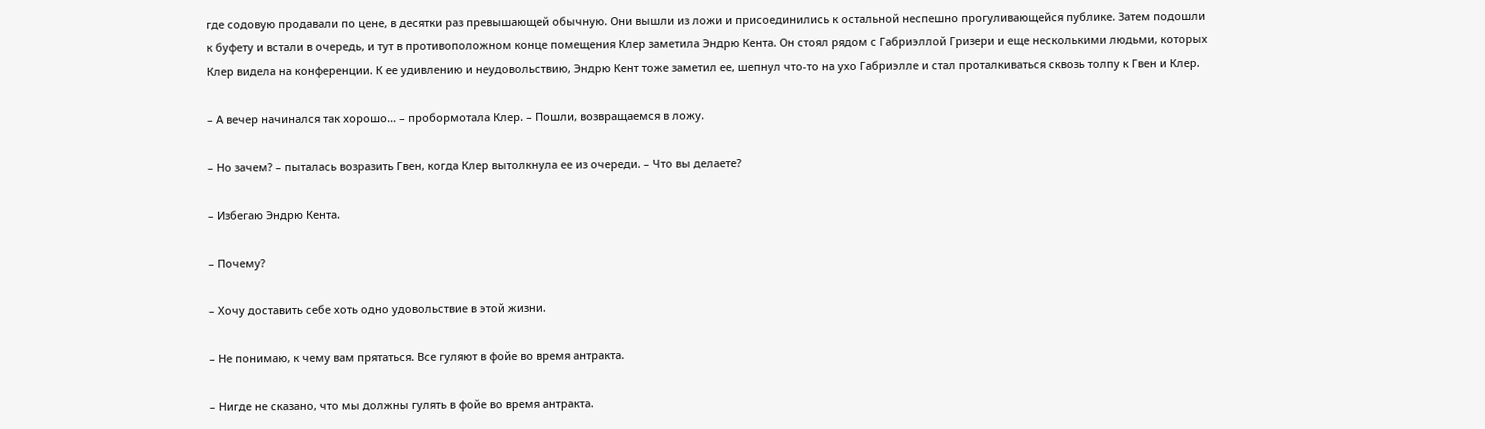где содовую продавали по цене, в десятки раз превышающей обычную. Они вышли из ложи и присоединились к остальной неспешно прогуливающейся публике. Затем подошли к буфету и встали в очередь, и тут в противоположном конце помещения Клер заметила Эндрю Кента. Он стоял рядом с Габриэллой Гризери и еще несколькими людьми, которых Клер видела на конференции. К ее удивлению и неудовольствию, Эндрю Кент тоже заметил ее, шепнул что-то на ухо Габриэлле и стал проталкиваться сквозь толпу к Гвен и Клер.

– А вечер начинался так хорошо… – пробормотала Клер. – Пошли, возвращаемся в ложу.

– Но зачем? – пыталась возразить Гвен, когда Клер вытолкнула ее из очереди. – Что вы делаете?

– Избегаю Эндрю Кента.

– Почему?

– Хочу доставить себе хоть одно удовольствие в этой жизни.

– Не понимаю, к чему вам прятаться. Все гуляют в фойе во время антракта.

– Нигде не сказано, что мы должны гулять в фойе во время антракта.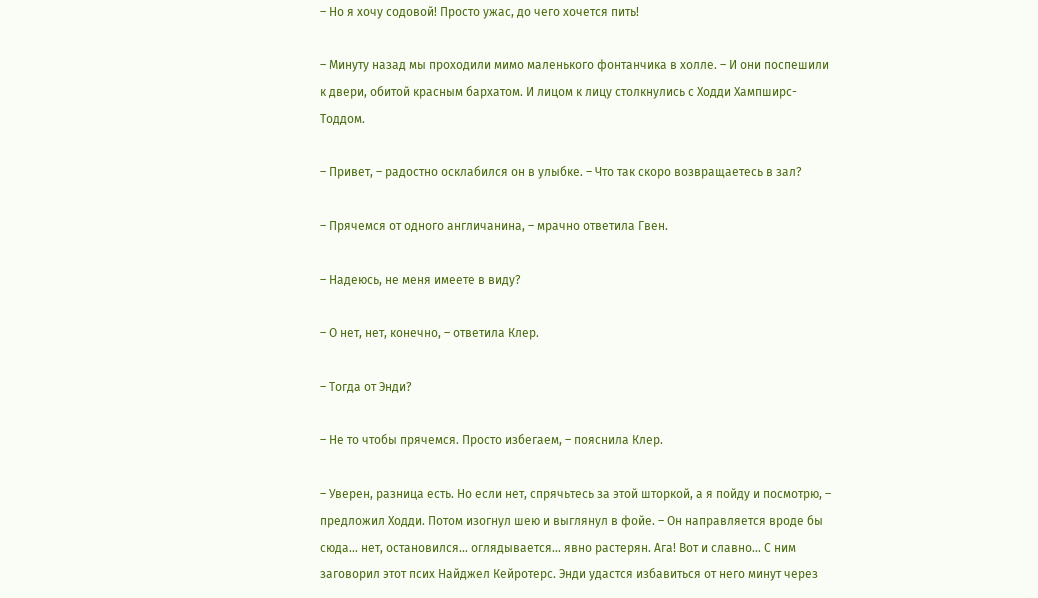– Но я хочу содовой! Просто ужас, до чего хочется пить!

– Минуту назад мы проходили мимо маленького фонтанчика в холле. – И они поспешили к двери, обитой красным бархатом. И лицом к лицу столкнулись с Ходди Хампширс-Тоддом.

– Привет, – радостно осклабился он в улыбке. – Что так скоро возвращаетесь в зал?

– Прячемся от одного англичанина, – мрачно ответила Гвен.

– Надеюсь, не меня имеете в виду?

– О нет, нет, конечно, – ответила Клер.

– Тогда от Энди?

– Не то чтобы прячемся. Просто избегаем, – пояснила Клер.

– Уверен, разница есть. Но если нет, спрячьтесь за этой шторкой, а я пойду и посмотрю, – предложил Ходди. Потом изогнул шею и выглянул в фойе. – Он направляется вроде бы сюда… нет, остановился… оглядывается… явно растерян. Ага! Вот и славно… С ним заговорил этот псих Найджел Кейротерс. Энди удастся избавиться от него минут через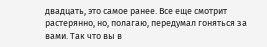двадцать, это самое ранее. Все еще смотрит растерянно, но, полагаю, передумал гоняться за вами. Так что вы в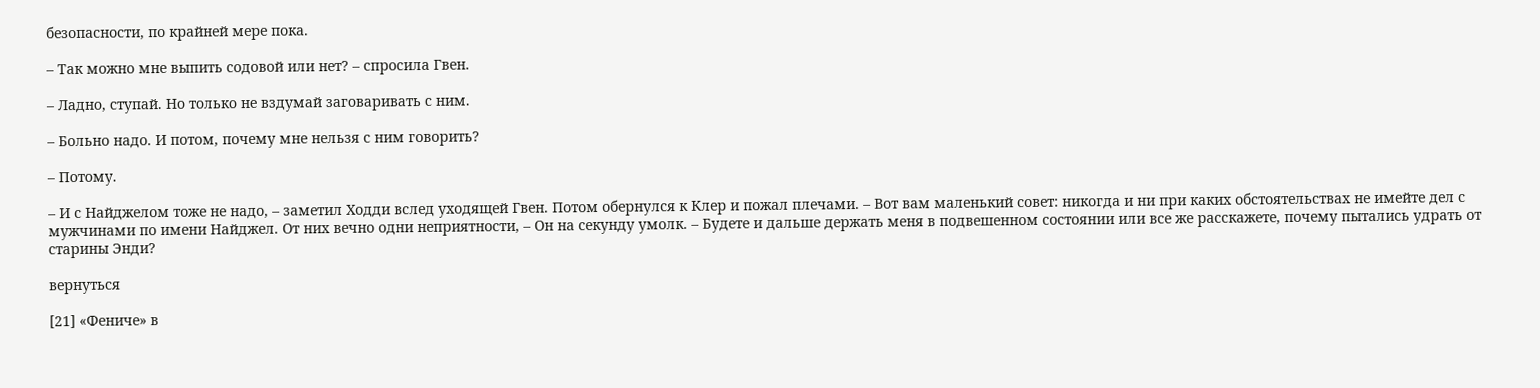безопасности, по крайней мере пока.

– Так можно мне выпить содовой или нет? – спросила Гвен.

– Ладно, ступай. Но только не вздумай заговаривать с ним.

– Больно надо. И потом, почему мне нельзя с ним говорить?

– Потому.

– И с Найджелом тоже не надо, – заметил Ходди вслед уходящей Гвен. Потом обернулся к Клер и пожал плечами. – Вот вам маленький совет: никогда и ни при каких обстоятельствах не имейте дел с мужчинами по имени Найджел. От них вечно одни неприятности, – Он на секунду умолк. – Будете и дальше держать меня в подвешенном состоянии или все же расскажете, почему пытались удрать от старины Энди?

вернуться

[21] «Фениче» в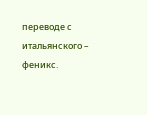переводе с итальянского – феникс.